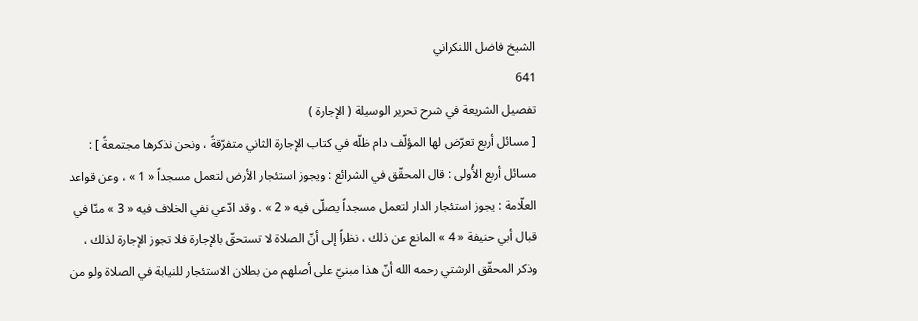الشيخ فاضل اللنكراني
641
تفصيل الشريعة في شرح تحرير الوسيلة ( الإجارة )
[ مسائل أربع تعرّض لها المؤلّف دام ظلّه في كتاب الإجارة الثاني متفرّقةً ، ونحن نذكرها مجتمعةً ] : مسائل أربع الأُولى : قال المحقّق في الشرائع : ويجوز استئجار الأرض لتعمل مسجداً « 1 » ، وعن قواعد العلّامة : يجوز استئجار الدار لتعمل مسجداً يصلّى فيه « 2 » . وقد ادّعي نفي الخلاف فيه « 3 » منّا في قبال أبي حنيفة « 4 » المانع عن ذلك ، نظراً إلى أنّ الصلاة لا تستحقّ بالإجارة فلا تجوز الإجارة لذلك ، وذكر المحقّق الرشتي رحمه الله أنّ هذا مبنيّ على أصلهم من بطلان الاستئجار للنيابة في الصلاة ولو من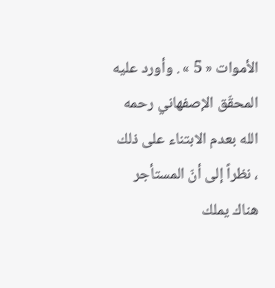الأموات « 5 » . وأورد عليه المحقّق الإصفهاني رحمه الله بعدم الابتناء على ذلك ، نظراً إلى أنّ المستأجر هناك يملك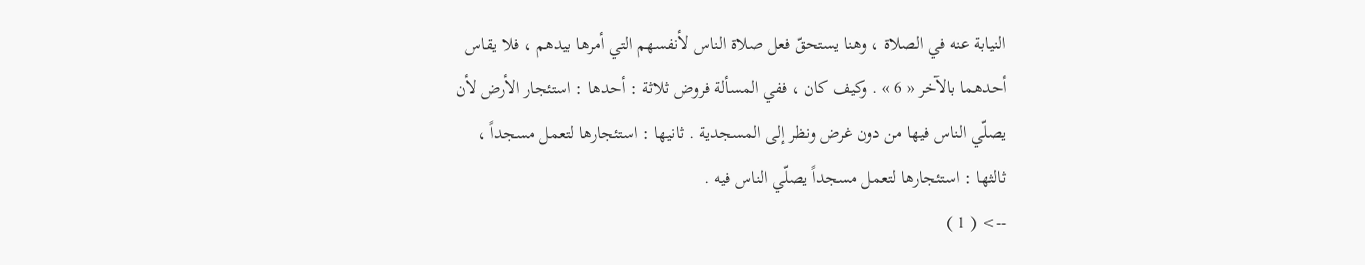النيابة عنه في الصلاة ، وهنا يستحقّ فعل صلاة الناس لأنفسهم التي أمرها بيدهم ، فلا يقاس أحدهما بالآخر « 6 » . وكيف كان ، ففي المسألة فروض ثلاثة : أحدها : استئجار الأرض لأن يصلّي الناس فيها من دون غرض ونظر إلى المسجدية . ثانيها : استئجارها لتعمل مسجداً ، ثالثها : استئجارها لتعمل مسجداً يصلّي الناس فيه .
--> ( 1 )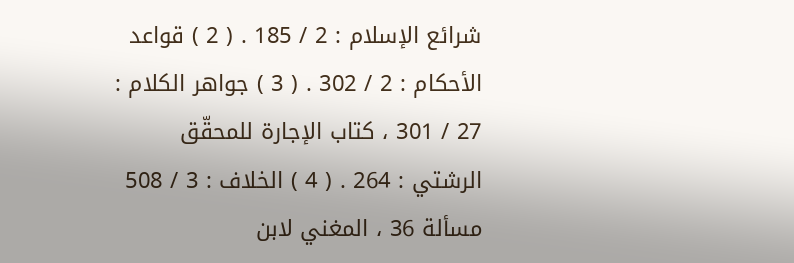شرائع الإسلام : 2 / 185 . ( 2 ) قواعد الأحكام : 2 / 302 . ( 3 ) جواهر الكلام : 27 / 301 ، كتاب الإجارة للمحقّق الرشتي : 264 . ( 4 ) الخلاف : 3 / 508 مسألة 36 ، المغني لابن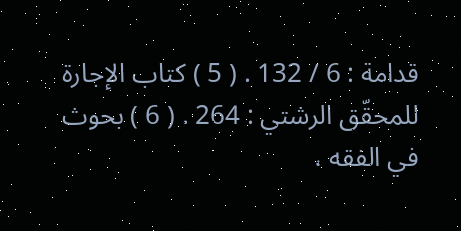قدامة : 6 / 132 . ( 5 ) كتاب الإجارة للمحقّق الرشتي : 264 . ( 6 ) بحوث في الفقه ،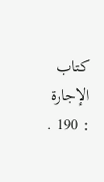كتاب الإجارة : 190 .